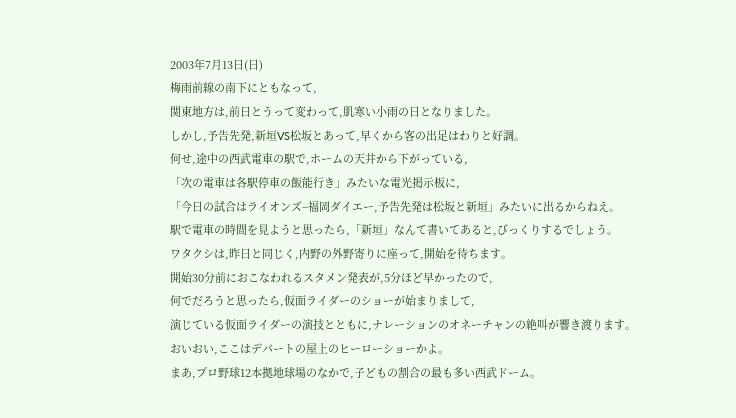2003年7月13日(日)
梅雨前線の南下にともなって,
関東地方は,前日とうって変わって,肌寒い小雨の日となりました。
しかし,予告先発,新垣VS松坂とあって,早くから客の出足はわりと好調。
何せ,途中の西武電車の駅で,ホームの天井から下がっている,
「次の電車は各駅停車の飯能行き」みたいな電光掲示板に,
「今日の試合はライオンズ−福岡ダイエー,予告先発は松坂と新垣」みたいに出るからねえ。
駅で電車の時間を見ようと思ったら,「新垣」なんて書いてあると,びっくりするでしょう。
ワタクシは,昨日と同じく,内野の外野寄りに座って,開始を待ちます。
開始30分前におこなわれるスタメン発表が,5分ほど早かったので,
何でだろうと思ったら,仮面ライダーのショーが始まりまして,
演じている仮面ライダーの演技とともに,ナレーションのオネーチャンの絶叫が響き渡ります。
おいおい,ここはデパートの屋上のヒーローショーかよ。
まあ,プロ野球12本拠地球場のなかで,子どもの割合の最も多い西武ドーム。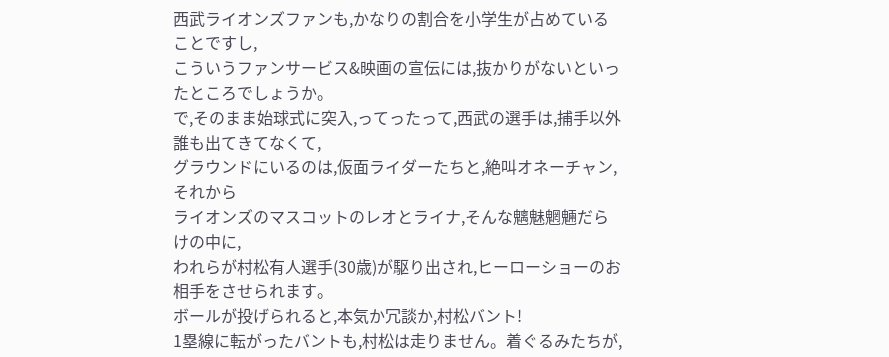西武ライオンズファンも,かなりの割合を小学生が占めていることですし,
こういうファンサービス&映画の宣伝には,抜かりがないといったところでしょうか。
で,そのまま始球式に突入,ってったって,西武の選手は,捕手以外誰も出てきてなくて,
グラウンドにいるのは,仮面ライダーたちと,絶叫オネーチャン,それから
ライオンズのマスコットのレオとライナ,そんな魑魅魍魎だらけの中に,
われらが村松有人選手(30歳)が駆り出され,ヒーローショーのお相手をさせられます。
ボールが投げられると,本気か冗談か,村松バント!
1塁線に転がったバントも,村松は走りません。着ぐるみたちが,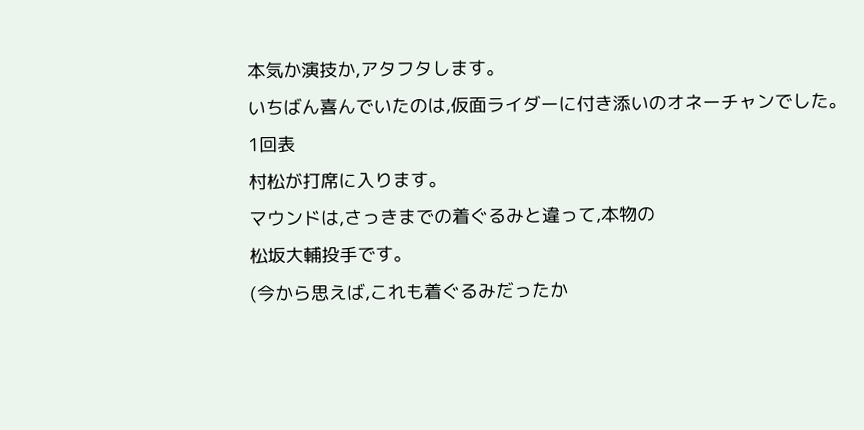本気か演技か,アタフタします。
いちばん喜んでいたのは,仮面ライダーに付き添いのオネーチャンでした。
1回表
村松が打席に入ります。
マウンドは,さっきまでの着ぐるみと違って,本物の
松坂大輔投手です。
(今から思えば,これも着ぐるみだったか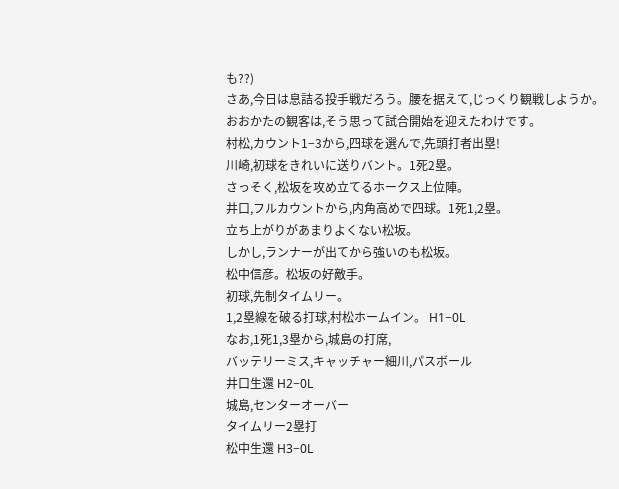も??)
さあ,今日は息詰る投手戦だろう。腰を据えて,じっくり観戦しようか。
おおかたの観客は,そう思って試合開始を迎えたわけです。
村松,カウント1−3から,四球を選んで,先頭打者出塁!
川崎,初球をきれいに送りバント。1死2塁。
さっそく,松坂を攻め立てるホークス上位陣。
井口,フルカウントから,内角高めで四球。1死1,2塁。
立ち上がりがあまりよくない松坂。
しかし,ランナーが出てから強いのも松坂。
松中信彦。松坂の好敵手。
初球,先制タイムリー。
1,2塁線を破る打球,村松ホームイン。 H1−0L
なお,1死1,3塁から,城島の打席,
バッテリーミス,キャッチャー細川,パスボール
井口生還 H2−0L
城島,センターオーバー
タイムリー2塁打
松中生還 H3−0L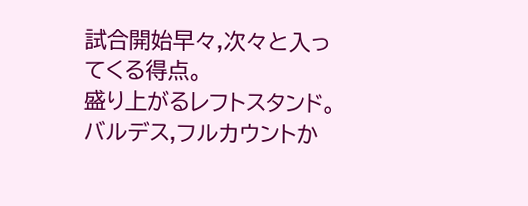試合開始早々,次々と入ってくる得点。
盛り上がるレフトスタンド。
バルデス,フルカウントか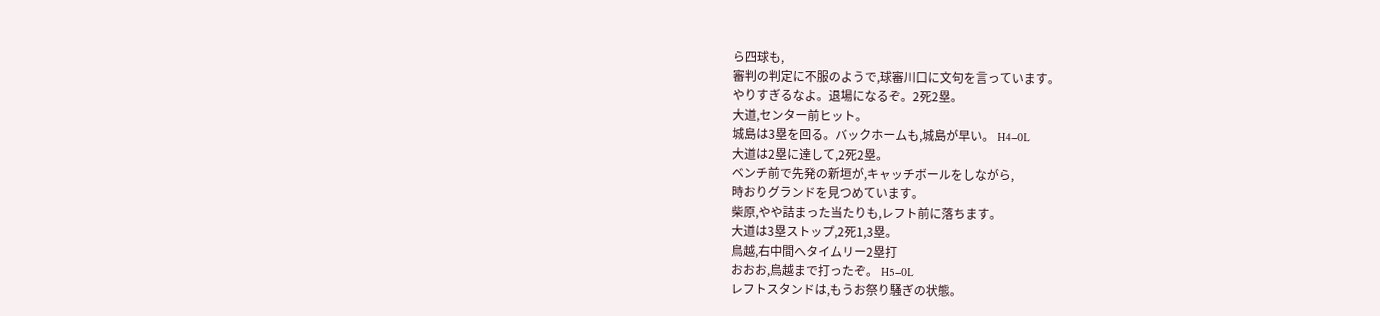ら四球も,
審判の判定に不服のようで,球審川口に文句を言っています。
やりすぎるなよ。退場になるぞ。2死2塁。
大道,センター前ヒット。
城島は3塁を回る。バックホームも,城島が早い。 H4−0L
大道は2塁に達して,2死2塁。
ベンチ前で先発の新垣が,キャッチボールをしながら,
時おりグランドを見つめています。
柴原,やや詰まった当たりも,レフト前に落ちます。
大道は3塁ストップ,2死1,3塁。
鳥越,右中間へタイムリー2塁打
おおお,鳥越まで打ったぞ。 H5−0L
レフトスタンドは,もうお祭り騒ぎの状態。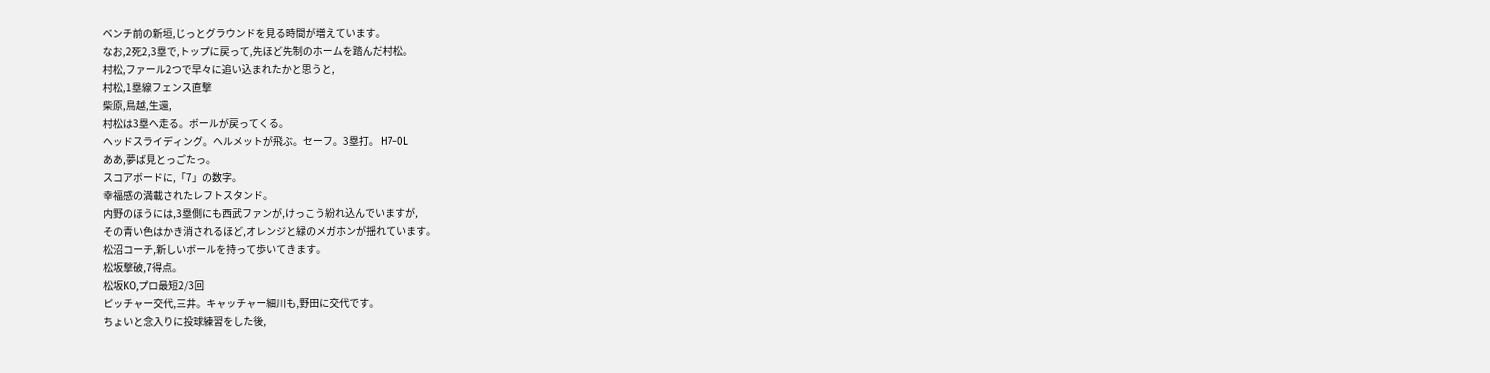ベンチ前の新垣,じっとグラウンドを見る時間が増えています。
なお,2死2,3塁で,トップに戻って,先ほど先制のホームを踏んだ村松。
村松,ファール2つで早々に追い込まれたかと思うと,
村松,1塁線フェンス直撃
柴原,鳥越,生還,
村松は3塁へ走る。ボールが戻ってくる。
ヘッドスライディング。ヘルメットが飛ぶ。セーフ。3塁打。 H7−0L
ああ,夢ば見とっごたっ。
スコアボードに,「7」の数字。
幸福感の満載されたレフトスタンド。
内野のほうには,3塁側にも西武ファンが,けっこう紛れ込んでいますが,
その青い色はかき消されるほど,オレンジと緑のメガホンが揺れています。
松沼コーチ,新しいボールを持って歩いてきます。
松坂撃破,7得点。
松坂KO,プロ最短2/3回
ピッチャー交代,三井。キャッチャー細川も,野田に交代です。
ちょいと念入りに投球練習をした後,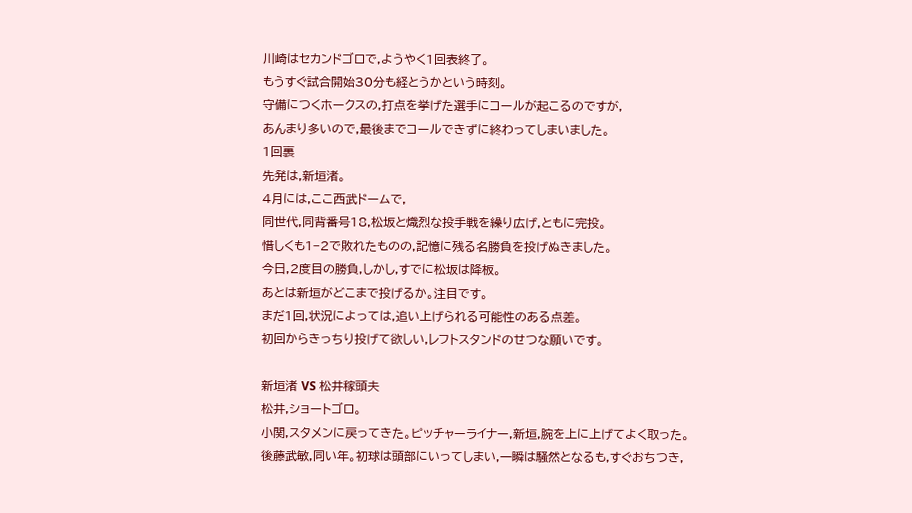川崎はセカンドゴロで,ようやく1回表終了。
もうすぐ試合開始30分も経とうかという時刻。
守備につくホークスの,打点を挙げた選手にコールが起こるのですが,
あんまり多いので,最後までコールできずに終わってしまいました。
1回裏
先発は,新垣渚。
4月には,ここ西武ドームで,
同世代,同背番号18,松坂と熾烈な投手戦を繰り広げ,ともに完投。
惜しくも1−2で敗れたものの,記憶に残る名勝負を投げぬきました。
今日,2度目の勝負,しかし,すでに松坂は降板。
あとは新垣がどこまで投げるか。注目です。
まだ1回,状況によっては,追い上げられる可能性のある点差。
初回からきっちり投げて欲しい,レフトスタンドのせつな願いです。

新垣渚 VS 松井稼頭夫
松井,ショートゴロ。
小関,スタメンに戻ってきた。ピッチャーライナー,新垣,腕を上に上げてよく取った。
後藤武敏,同い年。初球は頭部にいってしまい,一瞬は騒然となるも,すぐおちつき,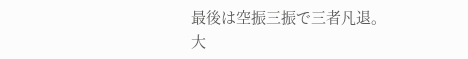最後は空振三振で三者凡退。
大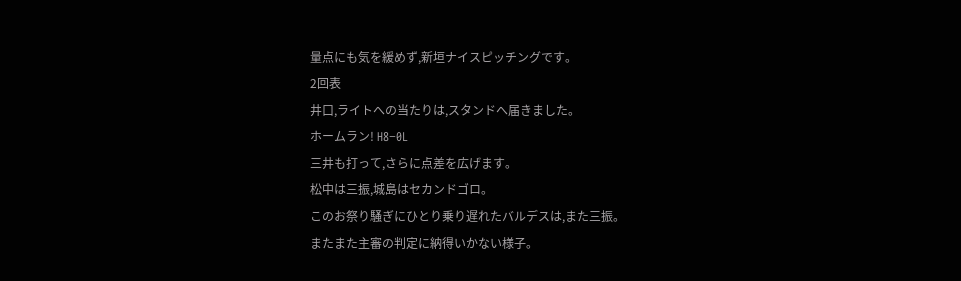量点にも気を緩めず,新垣ナイスピッチングです。
2回表
井口,ライトへの当たりは,スタンドへ届きました。
ホームラン! H8−0L
三井も打って,さらに点差を広げます。
松中は三振,城島はセカンドゴロ。
このお祭り騒ぎにひとり乗り遅れたバルデスは,また三振。
またまた主審の判定に納得いかない様子。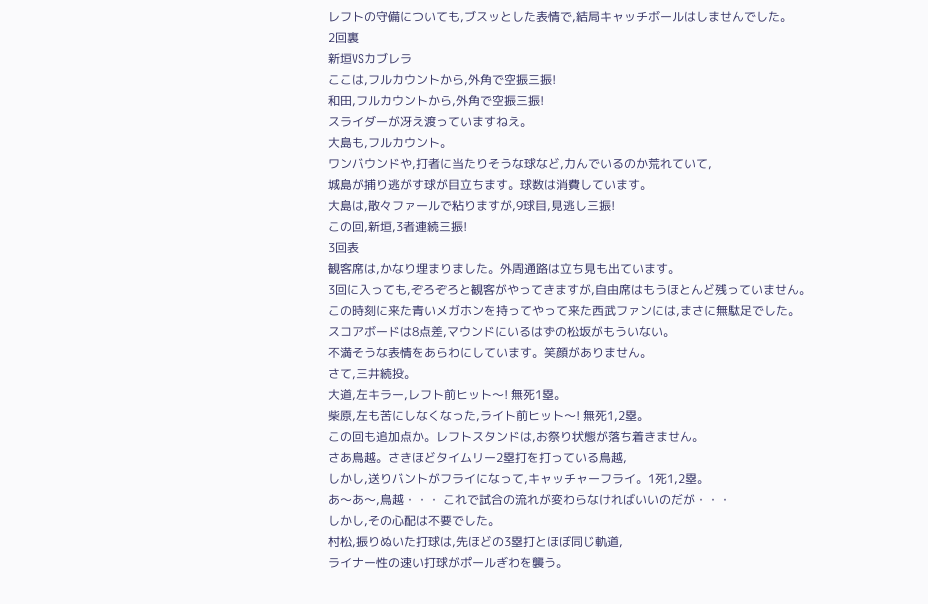レフトの守備についても,ブスッとした表情で,結局キャッチボールはしませんでした。
2回裏
新垣VSカブレラ
ここは,フルカウントから,外角で空振三振!
和田,フルカウントから,外角で空振三振!
スライダーが冴え渡っていますねえ。
大島も,フルカウント。
ワンバウンドや,打者に当たりそうな球など,力んでいるのか荒れていて,
城島が捕り逃がす球が目立ちます。球数は消費しています。
大島は,散々ファールで粘りますが,9球目,見逃し三振!
この回,新垣,3者連続三振!
3回表
観客席は,かなり埋まりました。外周通路は立ち見も出ています。
3回に入っても,ぞろぞろと観客がやってきますが,自由席はもうほとんど残っていません。
この時刻に来た青いメガホンを持ってやって来た西武ファンには,まさに無駄足でした。
スコアボードは8点差,マウンドにいるはずの松坂がもういない。
不満そうな表情をあらわにしています。笑顔がありません。
さて,三井続投。
大道,左キラー,レフト前ヒット〜! 無死1塁。
柴原,左も苦にしなくなった,ライト前ヒット〜! 無死1,2塁。
この回も追加点か。レフトスタンドは,お祭り状態が落ち着きません。
さあ鳥越。さきほどタイムリー2塁打を打っている鳥越,
しかし,送りバントがフライになって,キャッチャーフライ。1死1,2塁。
あ〜あ〜,鳥越・・・ これで試合の流れが変わらなければいいのだが・・・
しかし,その心配は不要でした。
村松,振りぬいた打球は,先ほどの3塁打とほぼ同じ軌道,
ライナー性の速い打球がポールぎわを襲う。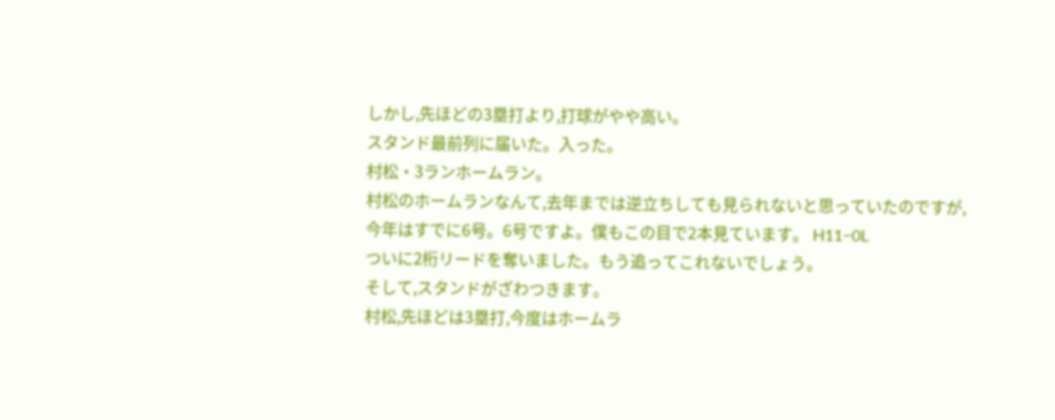しかし,先ほどの3塁打より,打球がやや高い。
スタンド最前列に届いた。入った。
村松・3ランホームラン。
村松のホームランなんて,去年までは逆立ちしても見られないと思っていたのですが,
今年はすでに6号。6号ですよ。僕もこの目で2本見ています。 H11−0L
ついに2桁リードを奪いました。もう追ってこれないでしょう。
そして,スタンドがざわつきます。
村松,先ほどは3塁打,今度はホームラ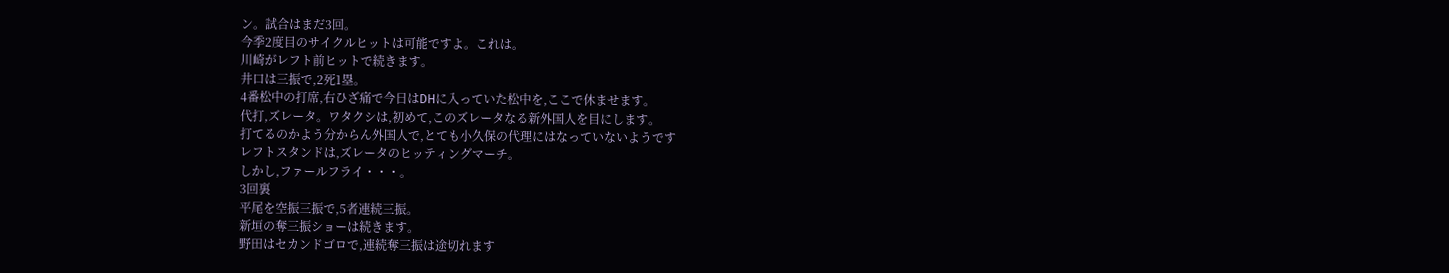ン。試合はまだ3回。
今季2度目のサイクルヒットは可能ですよ。これは。
川崎がレフト前ヒットで続きます。
井口は三振で,2死1塁。
4番松中の打席,右ひざ痛で今日はDHに入っていた松中を,ここで休ませます。
代打,ズレータ。ワタクシは,初めて,このズレータなる新外国人を目にします。
打てるのかよう分からん外国人で,とても小久保の代理にはなっていないようです
レフトスタンドは,ズレータのヒッティングマーチ。
しかし,ファールフライ・・・。
3回裏
平尾を空振三振で,5者連続三振。
新垣の奪三振ショーは続きます。
野田はセカンドゴロで,連続奪三振は途切れます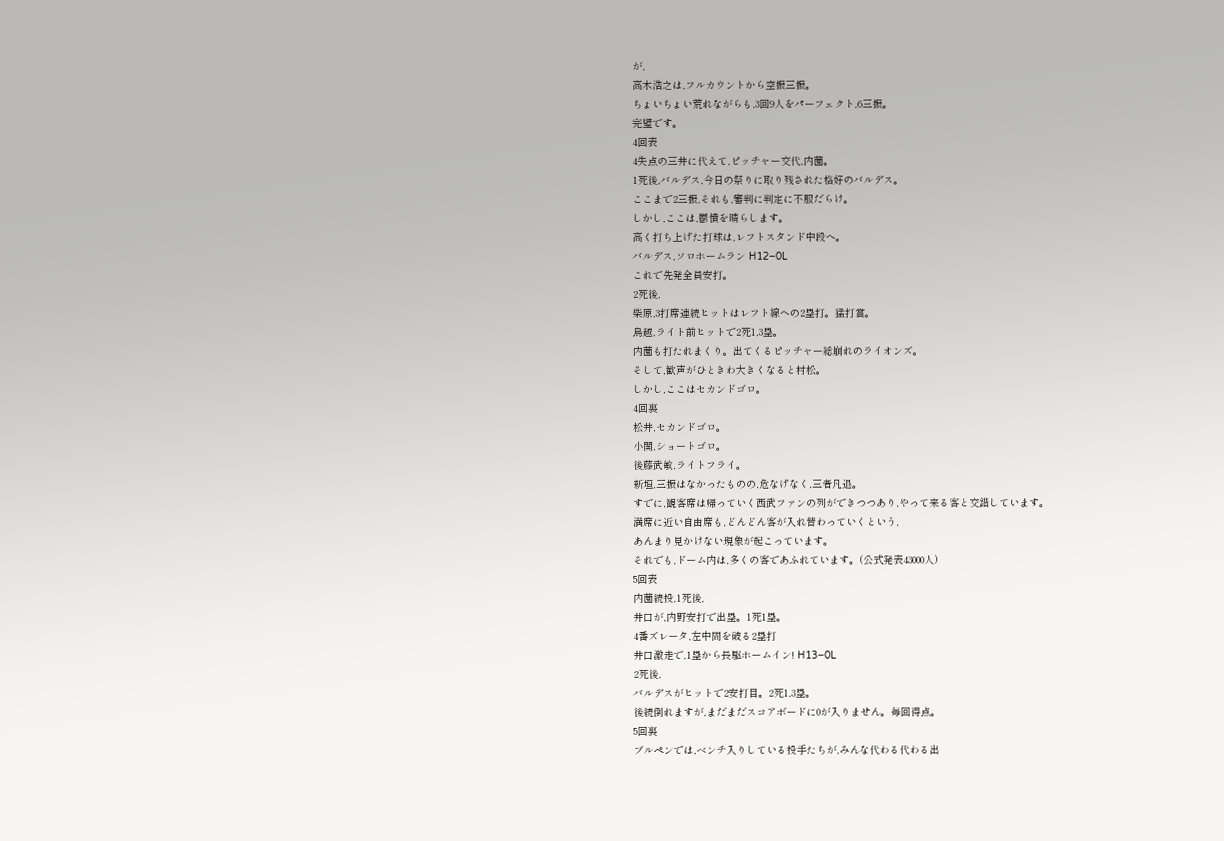が,
高木浩之は,フルカウントから空振三振。
ちょいちょい荒れながらも,3回9人をパーフェクト,6三振。
完璧です。
4回表
4失点の三井に代えて,ピッチャー交代,内薗。
1死後,バルデス,今日の祭りに取り残された格好のバルデス。
ここまで2三振,それも,審判に判定に不服だらけ。
しかし,ここは,鬱憤を晴らします。
高く打ち上げた打球は,レフトスタンド中段へ。
バルデス,ソロホームラン H12−0L
これで先発全員安打。
2死後,
柴原,3打席連続ヒットはレフト線への2塁打。猛打賞。
鳥越,ライト前ヒットで2死1,3塁。
内薗も打たれまくり。出てくるピッチャー総崩れのライオンズ。
そして,歓声がひときわ大きくなると村松。
しかし,ここはセカンドゴロ。
4回裏
松井,セカンドゴロ。
小関,ショートゴロ。
後藤武敏,ライトフライ。
新垣,三振はなかったものの,危なげなく,三者凡退。
すでに,観客席は帰っていく西武ファンの列ができつつあり,やって来る客と交錯しています。
満席に近い自由席も,どんどん客が入れ替わっていくという,
あんまり見かけない現象が起こっています。
それでも,ドーム内は,多くの客であふれています。(公式発表43000人)
5回表
内薗続投,1死後,
井口が,内野安打で出塁。1死1塁。
4番ズレータ,左中間を破る2塁打
井口激走で,1塁から長駆ホームイン! H13−0L
2死後,
バルデスがヒットで2安打目。2死1,3塁。
後続倒れますが,まだまだスコアボードに0が入りません。毎回得点。
5回裏
ブルペンでは,ベンチ入りしている投手たちが,みんな代わる代わる出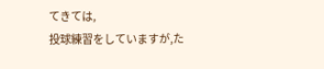てきては,
投球練習をしていますが,た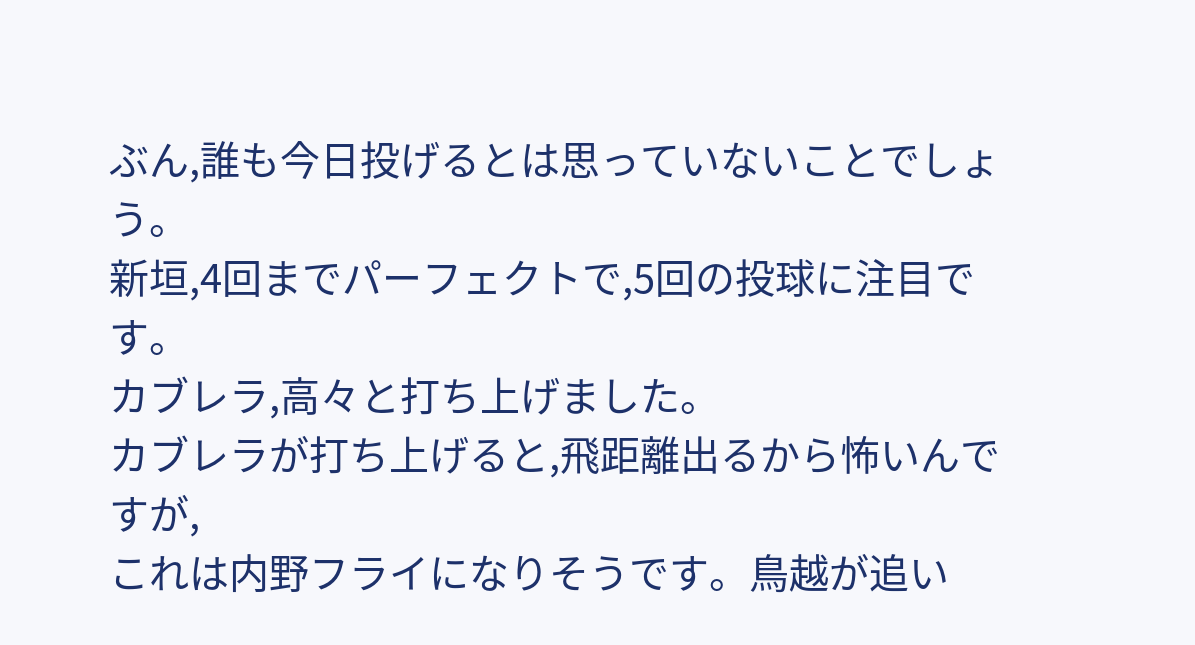ぶん,誰も今日投げるとは思っていないことでしょう。
新垣,4回までパーフェクトで,5回の投球に注目です。
カブレラ,高々と打ち上げました。
カブレラが打ち上げると,飛距離出るから怖いんですが,
これは内野フライになりそうです。鳥越が追い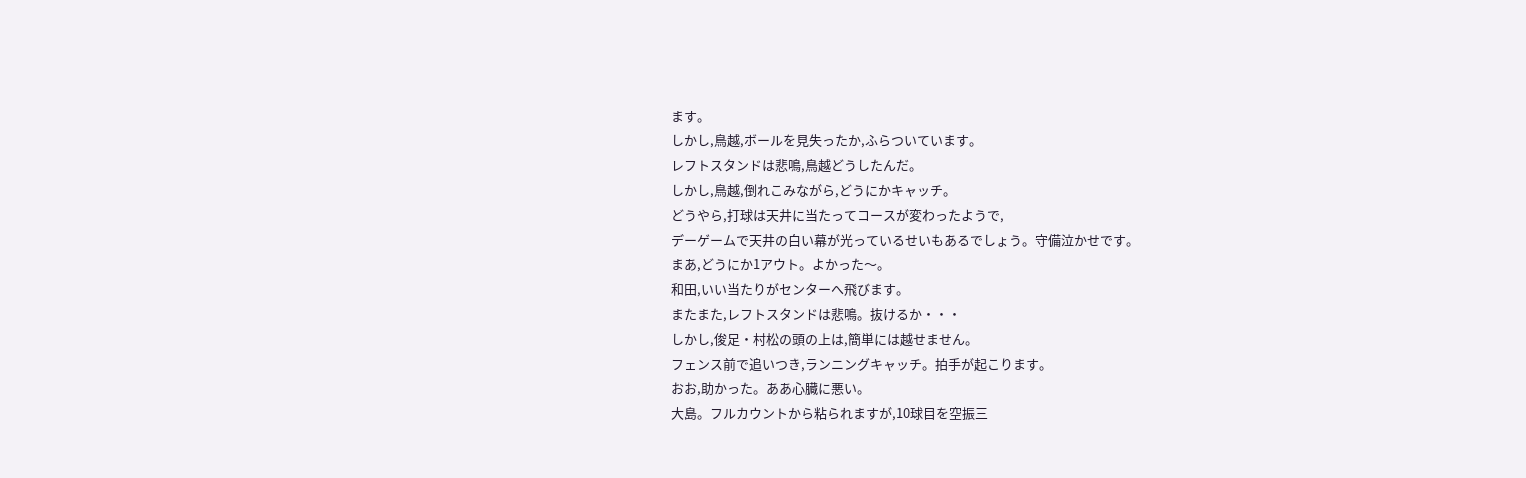ます。
しかし,鳥越,ボールを見失ったか,ふらついています。
レフトスタンドは悲鳴,鳥越どうしたんだ。
しかし,鳥越,倒れこみながら,どうにかキャッチ。
どうやら,打球は天井に当たってコースが変わったようで,
デーゲームで天井の白い幕が光っているせいもあるでしょう。守備泣かせです。
まあ,どうにか1アウト。よかった〜。
和田,いい当たりがセンターへ飛びます。
またまた,レフトスタンドは悲鳴。抜けるか・・・
しかし,俊足・村松の頭の上は,簡単には越せません。
フェンス前で追いつき,ランニングキャッチ。拍手が起こります。
おお,助かった。ああ心臓に悪い。
大島。フルカウントから粘られますが,10球目を空振三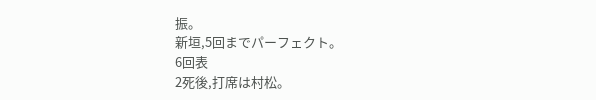振。
新垣,5回までパーフェクト。
6回表
2死後,打席は村松。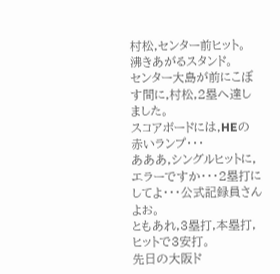村松,センター前ヒット。
沸きあがるスタンド。
センター大島が前にこぼす間に,村松,2塁へ達しました。
スコアボードには,HEの赤いランプ・・・
あああ,シングルヒットに,エラーですか・・・2塁打にしてよ・・・公式記録員さんよお。
ともあれ,3塁打,本塁打,ヒットで3安打。
先日の大阪ド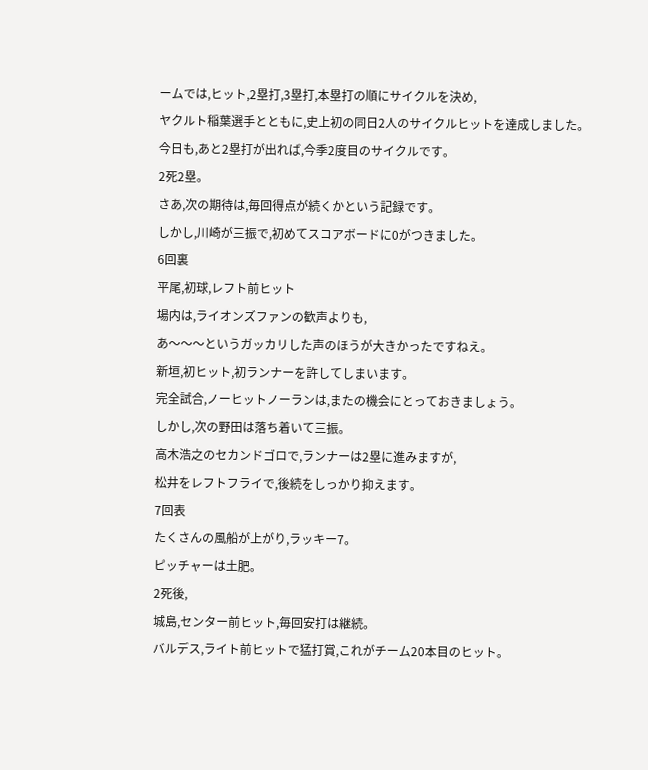ームでは,ヒット,2塁打,3塁打,本塁打の順にサイクルを決め,
ヤクルト稲葉選手とともに,史上初の同日2人のサイクルヒットを達成しました。
今日も,あと2塁打が出れば,今季2度目のサイクルです。
2死2塁。
さあ,次の期待は,毎回得点が続くかという記録です。
しかし,川崎が三振で,初めてスコアボードに0がつきました。
6回裏
平尾,初球,レフト前ヒット
場内は,ライオンズファンの歓声よりも,
あ〜〜〜というガッカリした声のほうが大きかったですねえ。
新垣,初ヒット,初ランナーを許してしまいます。
完全試合,ノーヒットノーランは,またの機会にとっておきましょう。
しかし,次の野田は落ち着いて三振。
高木浩之のセカンドゴロで,ランナーは2塁に進みますが,
松井をレフトフライで,後続をしっかり抑えます。
7回表
たくさんの風船が上がり,ラッキー7。
ピッチャーは土肥。
2死後,
城島,センター前ヒット,毎回安打は継続。
バルデス,ライト前ヒットで猛打賞,これがチーム20本目のヒット。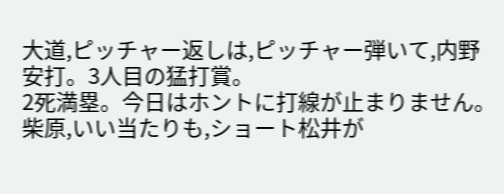大道,ピッチャー返しは,ピッチャー弾いて,内野安打。3人目の猛打賞。
2死満塁。今日はホントに打線が止まりません。
柴原,いい当たりも,ショート松井が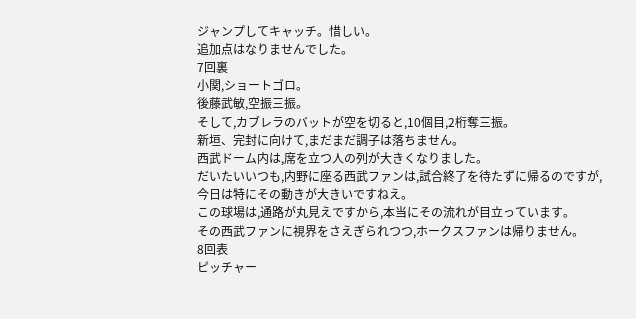ジャンプしてキャッチ。惜しい。
追加点はなりませんでした。
7回裏
小関,ショートゴロ。
後藤武敏,空振三振。
そして,カブレラのバットが空を切ると,10個目,2桁奪三振。
新垣、完封に向けて,まだまだ調子は落ちません。
西武ドーム内は,席を立つ人の列が大きくなりました。
だいたいいつも,内野に座る西武ファンは,試合終了を待たずに帰るのですが,
今日は特にその動きが大きいですねえ。
この球場は,通路が丸見えですから,本当にその流れが目立っています。
その西武ファンに視界をさえぎられつつ,ホークスファンは帰りません。
8回表
ピッチャー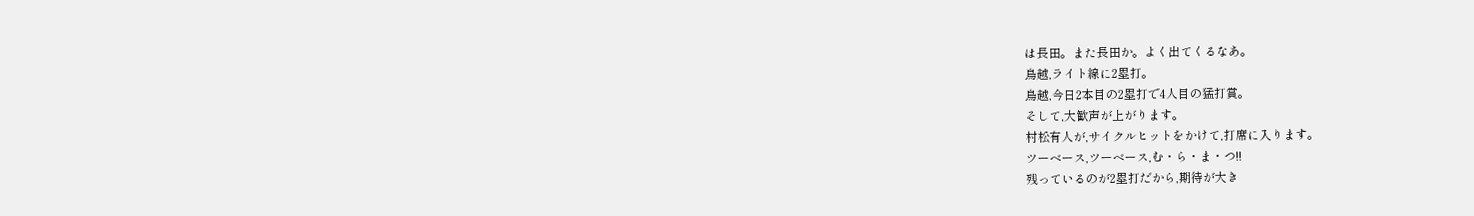は長田。また長田か。よく出てくるなあ。
鳥越,ライト線に2塁打。
鳥越,今日2本目の2塁打で4人目の猛打賞。
そして,大歓声が上がります。
村松有人が,サイクルヒットをかけて,打席に入ります。
ツーベース,ツーベース,む・ら・ま・つ!!
残っているのが2塁打だから,期待が大き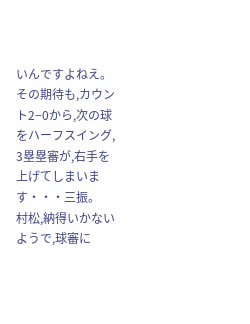いんですよねえ。
その期待も,カウント2−0から,次の球をハーフスイング,
3塁塁審が,右手を上げてしまいます・・・三振。
村松,納得いかないようで,球審に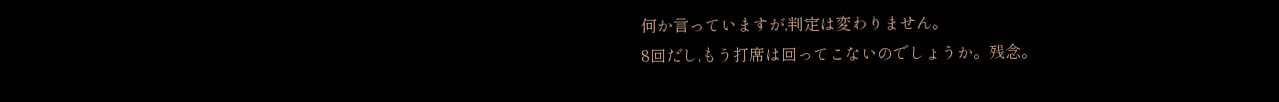何か言っていますが,判定は変わりません。
8回だし,もう打席は回ってこないのでしょうか。残念。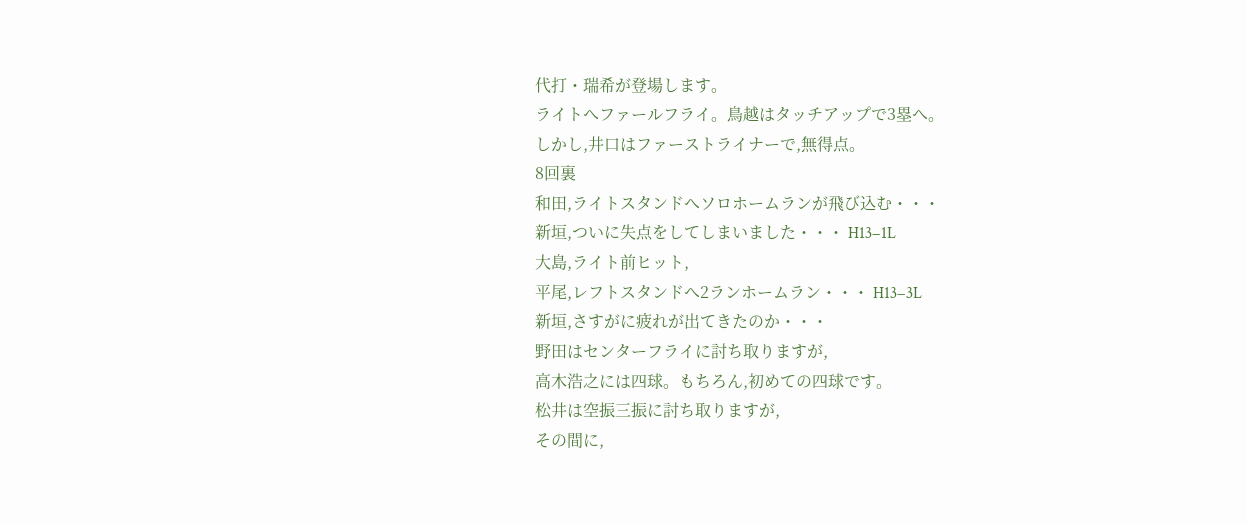代打・瑞希が登場します。
ライトへファールフライ。鳥越はタッチアップで3塁へ。
しかし,井口はファーストライナーで,無得点。
8回裏
和田,ライトスタンドへソロホームランが飛び込む・・・
新垣,ついに失点をしてしまいました・・・ H13−1L
大島,ライト前ヒット,
平尾,レフトスタンドへ2ランホームラン・・・ H13−3L
新垣,さすがに疲れが出てきたのか・・・
野田はセンターフライに討ち取りますが,
高木浩之には四球。もちろん,初めての四球です。
松井は空振三振に討ち取りますが,
その間に,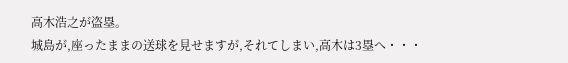高木浩之が盗塁。
城島が,座ったままの送球を見せますが,それてしまい,高木は3塁へ・・・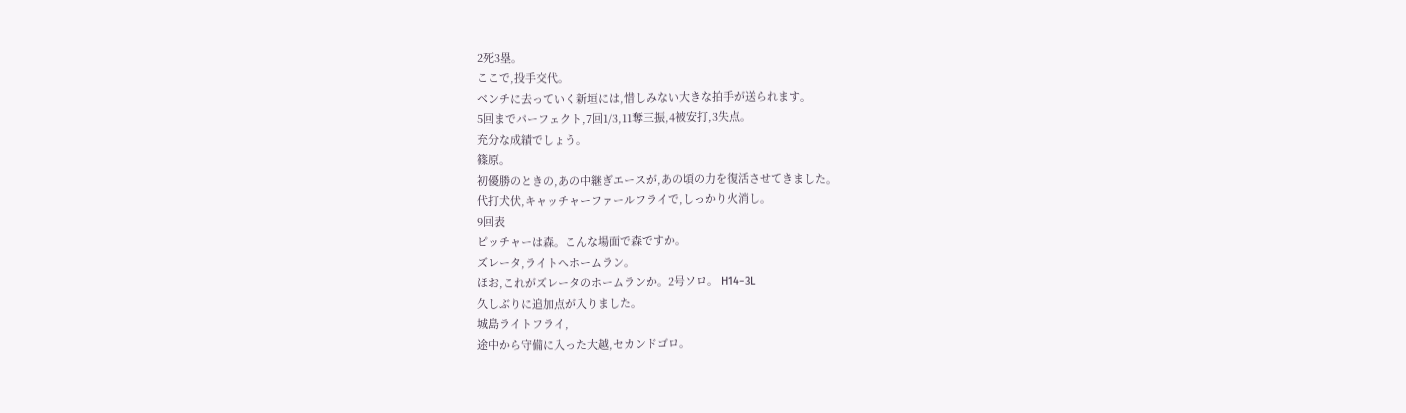2死3塁。
ここで,投手交代。
ベンチに去っていく新垣には,惜しみない大きな拍手が送られます。
5回までパーフェクト,7回1/3,11奪三振,4被安打,3失点。
充分な成績でしょう。
篠原。
初優勝のときの,あの中継ぎエースが,あの頃の力を復活させてきました。
代打犬伏,キャッチャーファールフライで,しっかり火消し。
9回表
ピッチャーは森。こんな場面で森ですか。
ズレータ,ライトへホームラン。
ほお,これがズレータのホームランか。2号ソロ。 H14−3L
久しぶりに追加点が入りました。
城島ライトフライ,
途中から守備に入った大越,セカンドゴロ。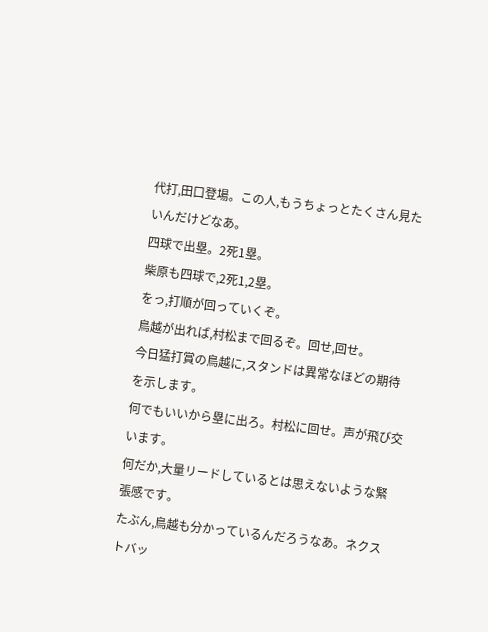代打,田口登場。この人,もうちょっとたくさん見たいんだけどなあ。
四球で出塁。2死1塁。
柴原も四球で,2死1,2塁。
をっ,打順が回っていくぞ。
鳥越が出れば,村松まで回るぞ。回せ,回せ。
今日猛打賞の鳥越に,スタンドは異常なほどの期待を示します。
何でもいいから塁に出ろ。村松に回せ。声が飛び交います。
何だか,大量リードしているとは思えないような緊張感です。
たぶん,鳥越も分かっているんだろうなあ。ネクストバッ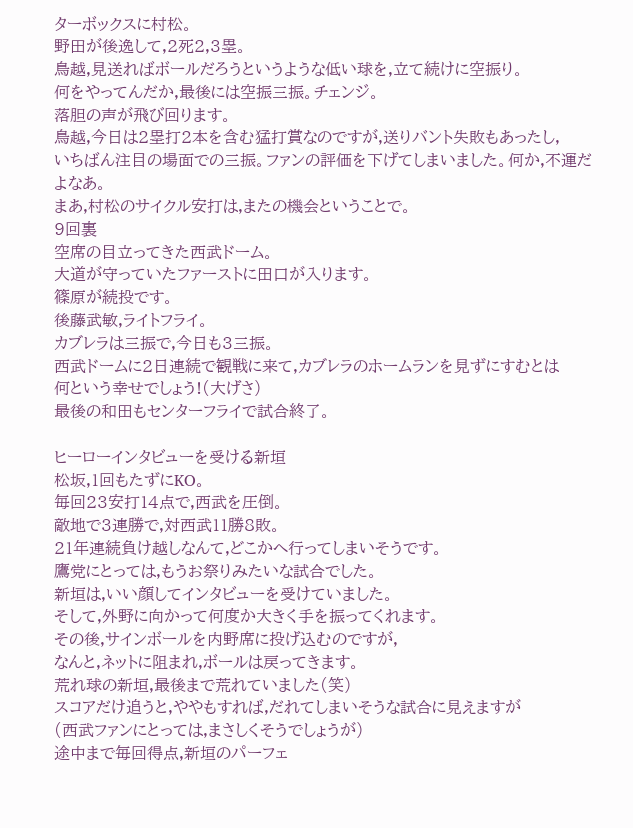ターボックスに村松。
野田が後逸して,2死2,3塁。
鳥越,見送ればボールだろうというような低い球を,立て続けに空振り。
何をやってんだか,最後には空振三振。チェンジ。
落胆の声が飛び回ります。
鳥越,今日は2塁打2本を含む猛打賞なのですが,送りバント失敗もあったし,
いちばん注目の場面での三振。ファンの評価を下げてしまいました。何か,不運だよなあ。
まあ,村松のサイクル安打は,またの機会ということで。
9回裏
空席の目立ってきた西武ドーム。
大道が守っていたファーストに田口が入ります。
篠原が続投です。
後藤武敏,ライトフライ。
カブレラは三振で,今日も3三振。
西武ドームに2日連続で観戦に来て,カブレラのホームランを見ずにすむとは
何という幸せでしょう!(大げさ)
最後の和田もセンターフライで試合終了。

ヒーローインタビューを受ける新垣
松坂,1回もたずにKO。
毎回23安打14点で,西武を圧倒。
敵地で3連勝で,対西武11勝8敗。
21年連続負け越しなんて,どこかへ行ってしまいそうです。
鷹党にとっては,もうお祭りみたいな試合でした。
新垣は,いい顔してインタビューを受けていました。
そして,外野に向かって何度か大きく手を振ってくれます。
その後,サインボールを内野席に投げ込むのですが,
なんと,ネットに阻まれ,ボールは戻ってきます。
荒れ球の新垣,最後まで荒れていました(笑)
スコアだけ追うと,ややもすれば,だれてしまいそうな試合に見えますが
(西武ファンにとっては,まさしくそうでしょうが)
途中まで毎回得点,新垣のパーフェ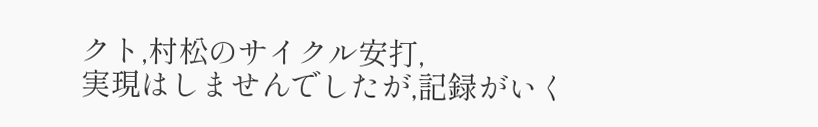クト,村松のサイクル安打,
実現はしませんでしたが,記録がいく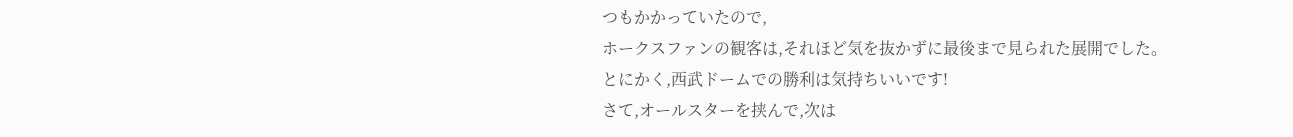つもかかっていたので,
ホークスファンの観客は,それほど気を抜かずに最後まで見られた展開でした。
とにかく,西武ドームでの勝利は気持ちいいです!
さて,オールスターを挟んで,次は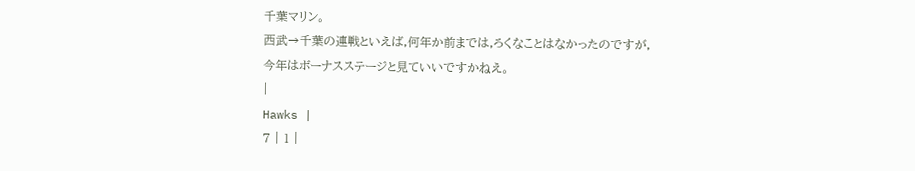千葉マリン。
西武→千葉の連戦といえば,何年か前までは,ろくなことはなかったのですが,
今年はボーナスステージと見ていいですかねえ。
|
Hawks |
7 | 1 |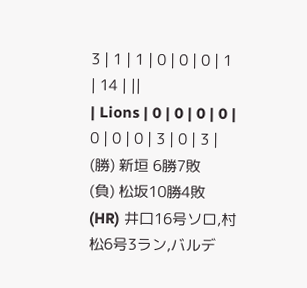3 | 1 | 1 | 0 | 0 | 0 | 1 | 14 | ||
| Lions | 0 | 0 | 0 | 0 | 0 | 0 | 0 | 3 | 0 | 3 |
(勝) 新垣 6勝7敗
(負) 松坂10勝4敗
(HR) 井口16号ソロ,村松6号3ラン,バルデ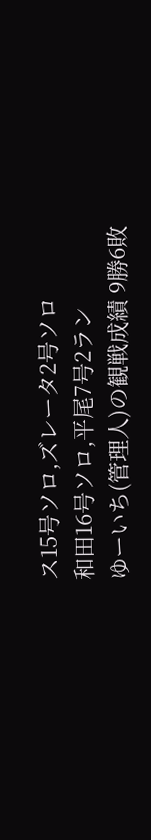ス15号ソロ,ズレータ2号ソロ
和田16号ソロ,平尾7号2ラン
ゆーいち(管理人)の観戦成績 9勝6敗